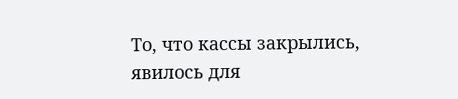То, что кассы закрылись, явилось для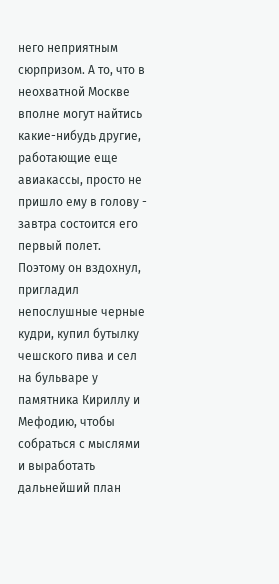него неприятным сюрпризом. А то, что в неохватной Москве вполне могут найтись какие-нибудь другие, работающие еще авиакассы, просто не пришло ему в голову - завтра состоится его первый полет. Поэтому он вздохнул, пригладил непослушные черные кудри, купил бутылку чешского пива и сел на бульваре у памятника Кириллу и Мефодию, чтобы собраться с мыслями и выработать дальнейший план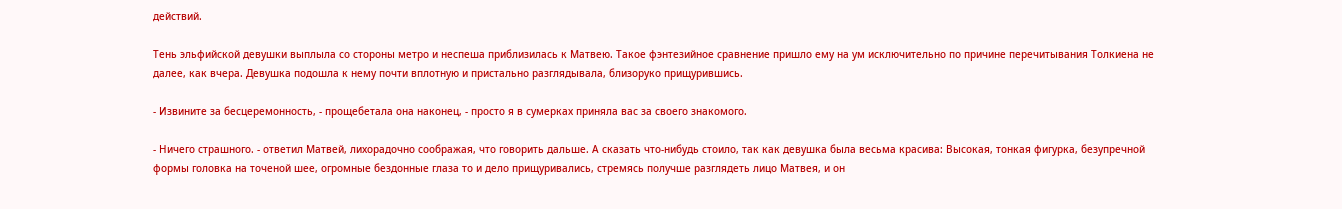действий.

Тень эльфийской девушки выплыла со стороны метро и неспеша приблизилась к Матвею. Такое фэнтезийное сравнение пришло ему на ум исключительно по причине перечитывания Толкиена не далее, как вчера. Девушка подошла к нему почти вплотную и пристально разглядывала, близоруко прищурившись.

- Извините за бесцеремонность, - прощебетала она наконец, - просто я в сумерках приняла вас за своего знакомого.

- Ничего страшного. - ответил Матвей, лихорадочно соображая, что говорить дальше. А сказать что-нибудь стоило, так как девушка была весьма красива: Высокая, тонкая фигурка, безупречной формы головка на точеной шее, огромные бездонные глаза то и дело прищуривались, стремясь получше разглядеть лицо Матвея, и он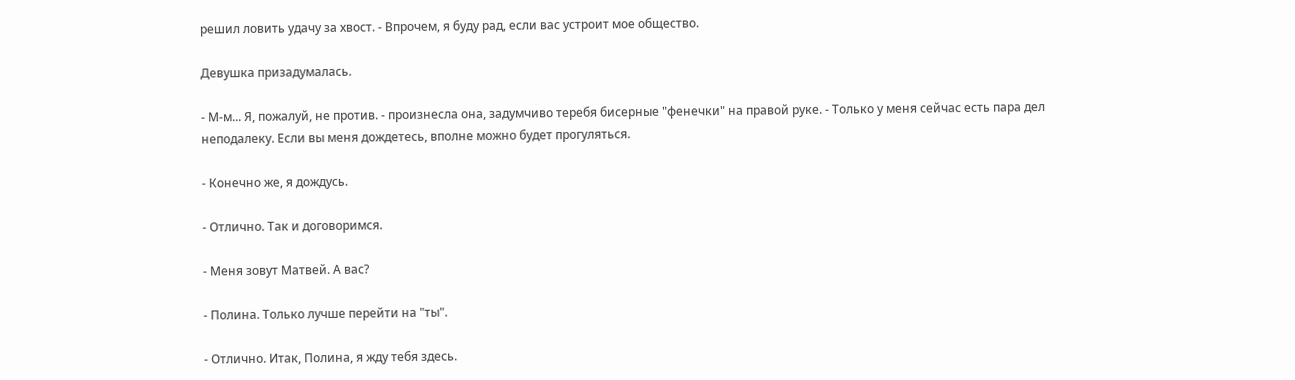решил ловить удачу за хвост. - Впрочем, я буду рад, если вас устроит мое общество.

Девушка призадумалась.

- М-м... Я, пожалуй, не против. - произнесла она, задумчиво теребя бисерные "фенечки" на правой руке. - Только у меня сейчас есть пара дел неподалеку. Если вы меня дождетесь, вполне можно будет прогуляться.

- Конечно же, я дождусь.

- Отлично. Так и договоримся.

- Меня зовут Матвей. А вас?

- Полина. Только лучше перейти на "ты".

- Отлично. Итак, Полина, я жду тебя здесь.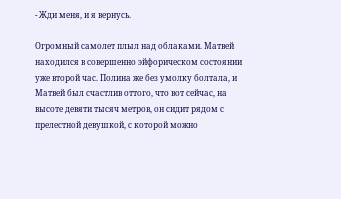- Жди меня, и я вернусь.

Огромный самолет плыл над облаками. Матвей находился в совершенно эйфорическом состоянии уже второй час. Полина же без умолку болтала, и Матвей был счастлив оттого, что вот сейчас, на высоте девяти тысяч метров, он сидит рядом с прелестной девушкой, с которой можно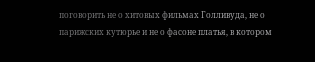поговорить не о хитовых фильмах Голливуда, не о парижских кутюрье и не о фасоне платья, в котором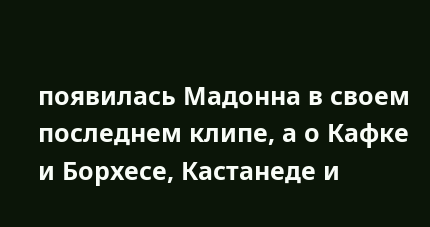появилась Мадонна в своем последнем клипе, а о Кафке и Борхесе, Кастанеде и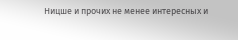Ницше и прочих не менее интересных и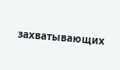захватывающих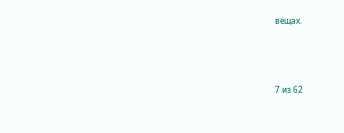вещах.



7 из 62